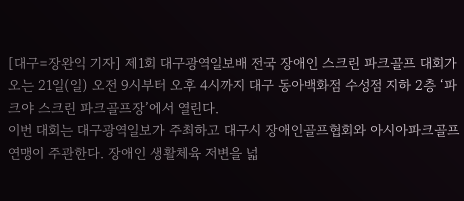[대구=장완익 기자] 제1회 대구광역일보배 전국 장애인 스크린 파크골프 대회가 오는 21일(일) 오전 9시부터 오후 4시까지 대구 동아백화점 수성점 지하 2층 ‘파크야 스크린 파크골프장’에서 열린다.
이번 대회는 대구광역일보가 주최하고 대구시 장애인골프협회와 아시아파크골프연맹이 주관한다. 장애인 생활체육 저변을 넓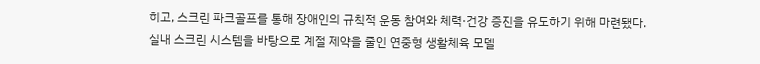히고, 스크린 파크골프를 통해 장애인의 규칙적 운동 참여와 체력·건강 증진을 유도하기 위해 마련됐다. 실내 스크린 시스템을 바탕으로 계절 제약을 줄인 연중형 생활체육 모델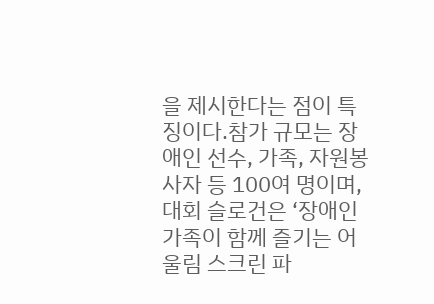을 제시한다는 점이 특징이다.참가 규모는 장애인 선수, 가족, 자원봉사자 등 100여 명이며, 대회 슬로건은 ‘장애인 가족이 함께 즐기는 어울림 스크린 파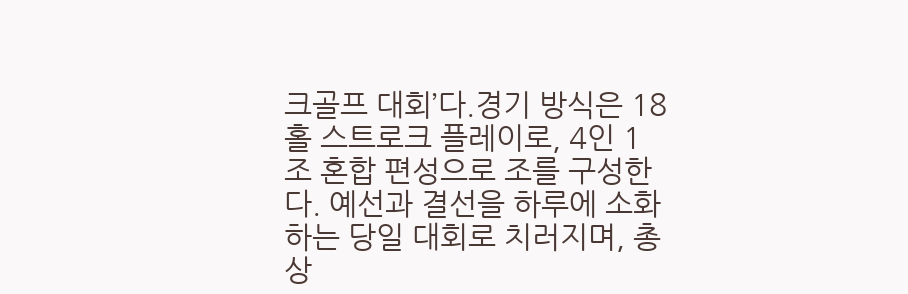크골프 대회’다.경기 방식은 18홀 스트로크 플레이로, 4인 1조 혼합 편성으로 조를 구성한다. 예선과 결선을 하루에 소화하는 당일 대회로 치러지며, 총상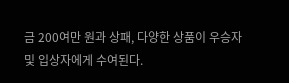금 200여만 원과 상패, 다양한 상품이 우승자 및 입상자에게 수여된다.